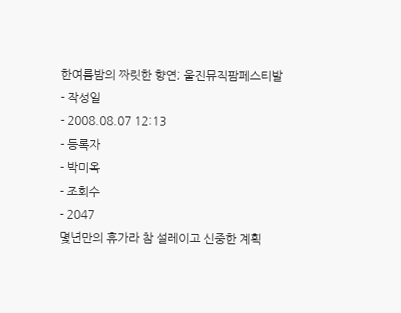한여름밤의 짜릿한 향연; 울진뮤직팜페스티발
- 작성일
- 2008.08.07 12:13
- 등록자
- 박미옥
- 조회수
- 2047
몇년만의 휴가라 참 설레이고 신중한 계획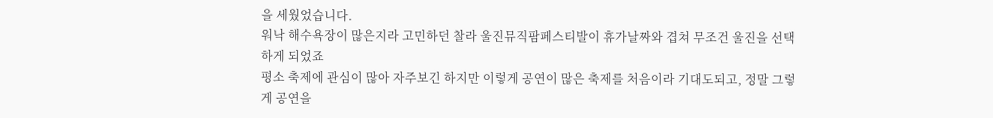을 세웠었습니다.
워낙 해수욕장이 많은지라 고민하던 찰라 울진뮤직팜페스티발이 휴가날짜와 겹쳐 무조건 울진을 선택하게 되었죠
평소 축제에 관심이 많아 자주보긴 하지만 이렇게 공연이 많은 축제를 처음이라 기대도되고, 정말 그렇게 공연을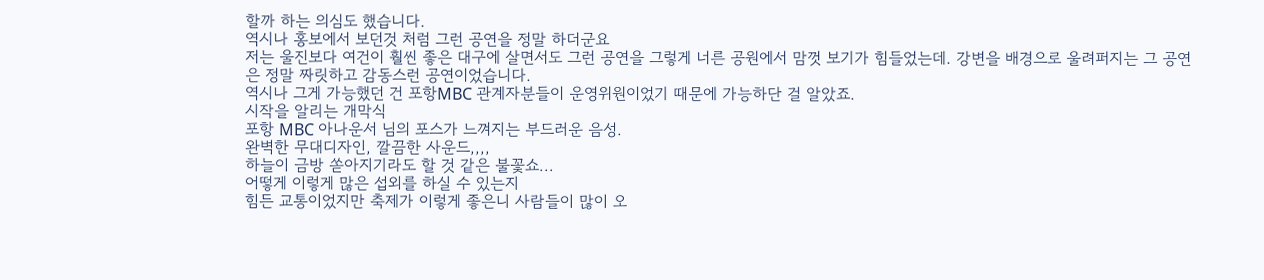할까 하는 의심도 했습니다.
역시나 홍보에서 보던것 처럼 그런 공연을 정말 하더군요
저는 울진보다 여건이 훨씬 좋은 대구에 살면서도 그런 공연을 그렇게 너른 공원에서 맘껏 보기가 힘들었는데. 강변을 배경으로 울려퍼지는 그 공연은 정말 짜릿하고 감동스런 공연이었습니다.
역시나 그게 가능했던 건 포항MBC 관계자분들이 운영위원이었기 때문에 가능하단 걸 알았죠.
시작을 알리는 개막식
포항 MBC 아나운서 님의 포스가 느껴지는 부드러운 음성.
완벽한 무대디자인, 깔끔한 사운드,,,,
하늘이 금방 쏟아지기라도 할 것 같은 불꽃쇼...
어떻게 이렇게 많은 섭외를 하실 수 있는지
힘든 교통이었지만 축제가 이렇게 좋은니 사람들이 많이 오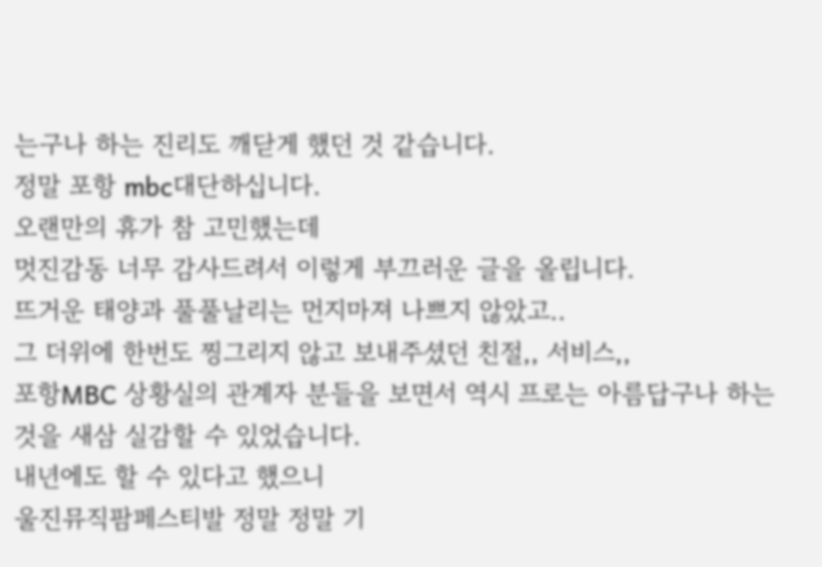는구나 하는 진리도 깨닫게 했던 것 같습니다.
정말 포항 mbc대단하십니다.
오랜만의 휴가 참 고민했는데
멋진감동 너무 감사드려서 이렇게 부끄러운 글을 올립니다.
뜨거운 태양과 풀풀날리는 먼지마져 나쁘지 않았고..
그 더위에 한번도 찡그리지 않고 보내주셨던 친절,, 서비스,,
포항MBC 상황실의 관계자 분들을 보면서 역시 프로는 아름답구나 하는 것을 새삼 실감할 수 있었습니다.
내년에도 할 수 있다고 했으니
울진뮤직팜페스티발 정말 정말 기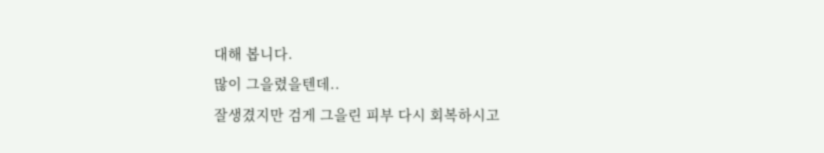대해 봅니다.
많이 그을렸을텐데..
잘생겼지만 검게 그을린 피부 다시 회복하시고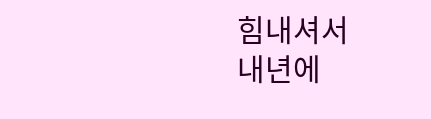힘내셔서
내년에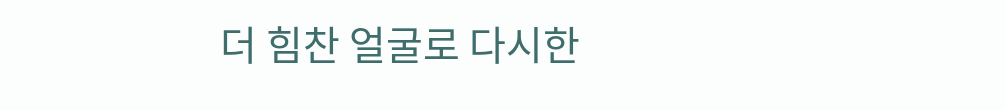더 힘찬 얼굴로 다시한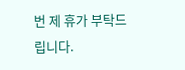번 제 휴가 부탁드립니다.